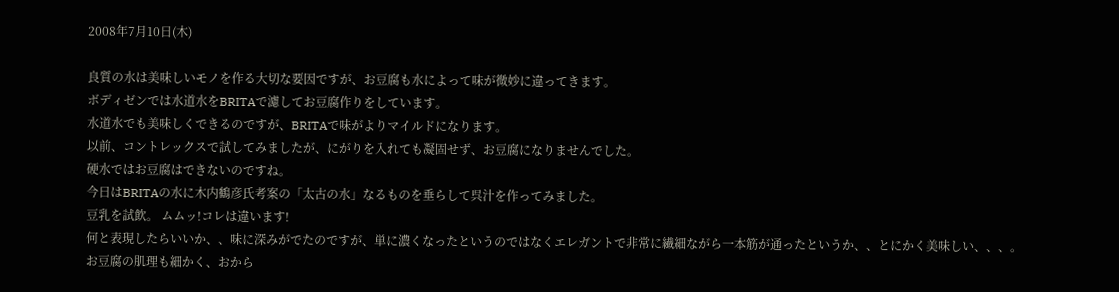2008年7月10日(木)

良質の水は美味しいモノを作る大切な要因ですが、お豆腐も水によって味が微妙に違ってきます。
ボディゼンでは水道水をBRITAで濾してお豆腐作りをしています。
水道水でも美味しくできるのですが、BRITAで味がよりマイルドになります。
以前、コントレックスで試してみましたが、にがりを入れても凝固せず、お豆腐になりませんでした。
硬水ではお豆腐はできないのですね。
今日はBRITAの水に木内鶴彦氏考案の「太古の水」なるものを垂らして呉汁を作ってみました。
豆乳を試飲。 ムムッ!コレは違います!
何と表現したらいいか、、味に深みがでたのですが、単に濃くなったというのではなくエレガントで非常に繊細ながら一本筋が通ったというか、、とにかく美味しい、、、。
お豆腐の肌理も細かく、おから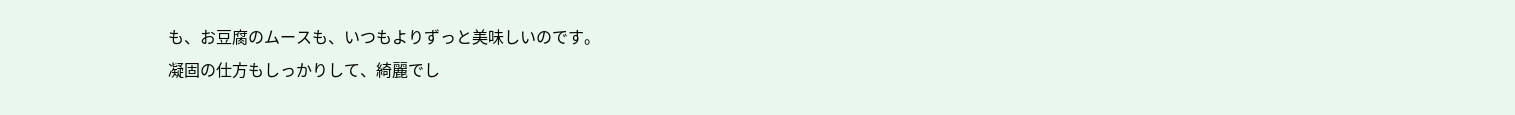も、お豆腐のムースも、いつもよりずっと美味しいのです。
凝固の仕方もしっかりして、綺麗でし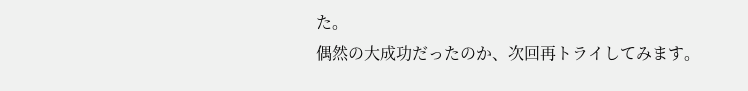た。
偶然の大成功だったのか、次回再トライしてみます。